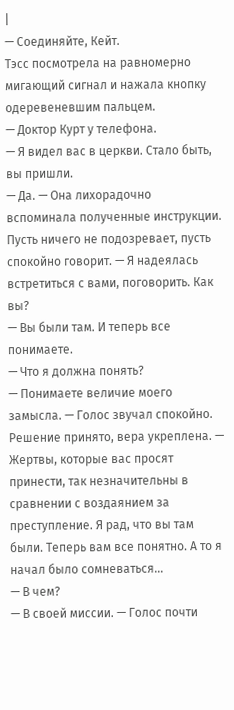|
— Соединяйте, Кейт.
Тэсс посмотрела на равномерно мигающий сигнал и нажала кнопку одеревеневшим пальцем.
— Доктор Курт у телефона.
— Я видел вас в церкви. Стало быть, вы пришли.
— Да. — Она лихорадочно вспоминала полученные инструкции. Пусть ничего не подозревает, пусть спокойно говорит. — Я надеялась встретиться с вами, поговорить. Как вы?
— Вы были там. И теперь все понимаете.
— Что я должна понять?
— Понимаете величие моего замысла. — Голос звучал спокойно. Решение принято, вера укреплена. — Жертвы, которые вас просят принести, так незначительны в сравнении с воздаянием за преступление. Я рад, что вы там были. Теперь вам все понятно. А то я начал было сомневаться…
— В чем?
— В своей миссии. — Голос почти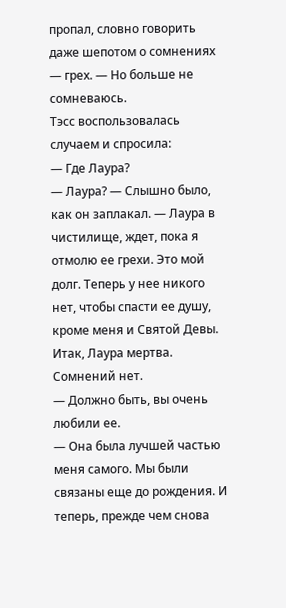пропал, словно говорить даже шепотом о сомнениях — грех. — Но больше не сомневаюсь.
Тэсс воспользовалась случаем и спросила:
— Где Лаура?
— Лаура? — Слышно было, как он заплакал. — Лаура в чистилище, ждет, пока я отмолю ее грехи. Это мой долг. Теперь у нее никого нет, чтобы спасти ее душу, кроме меня и Святой Девы.
Итак, Лаура мертва. Сомнений нет.
— Должно быть, вы очень любили ее.
— Она была лучшей частью меня самого. Мы были связаны еще до рождения. И теперь, прежде чем снова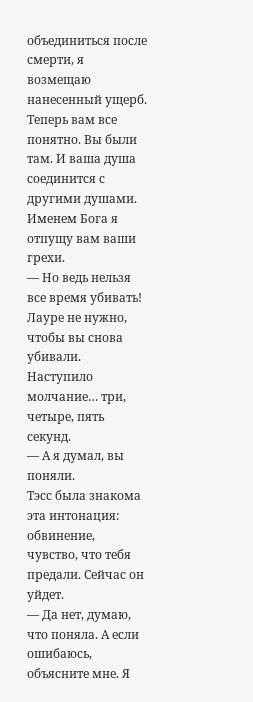объединиться после смерти, я возмещаю нанесенный ущерб. Теперь вам все понятно. Вы были там. И ваша душа соединится с другими душами. Именем Бога я отпущу вам ваши грехи.
— Но ведь нельзя все время убивать! Лауре не нужно, чтобы вы снова убивали.
Наступило молчание… три, четыре, пять секунд.
— А я думал, вы поняли.
Тэсс была знакома эта интонация: обвинение, чувство, что тебя предали. Сейчас он уйдет.
— Да нет, думаю, что поняла. А если ошибаюсь, объясните мне. Я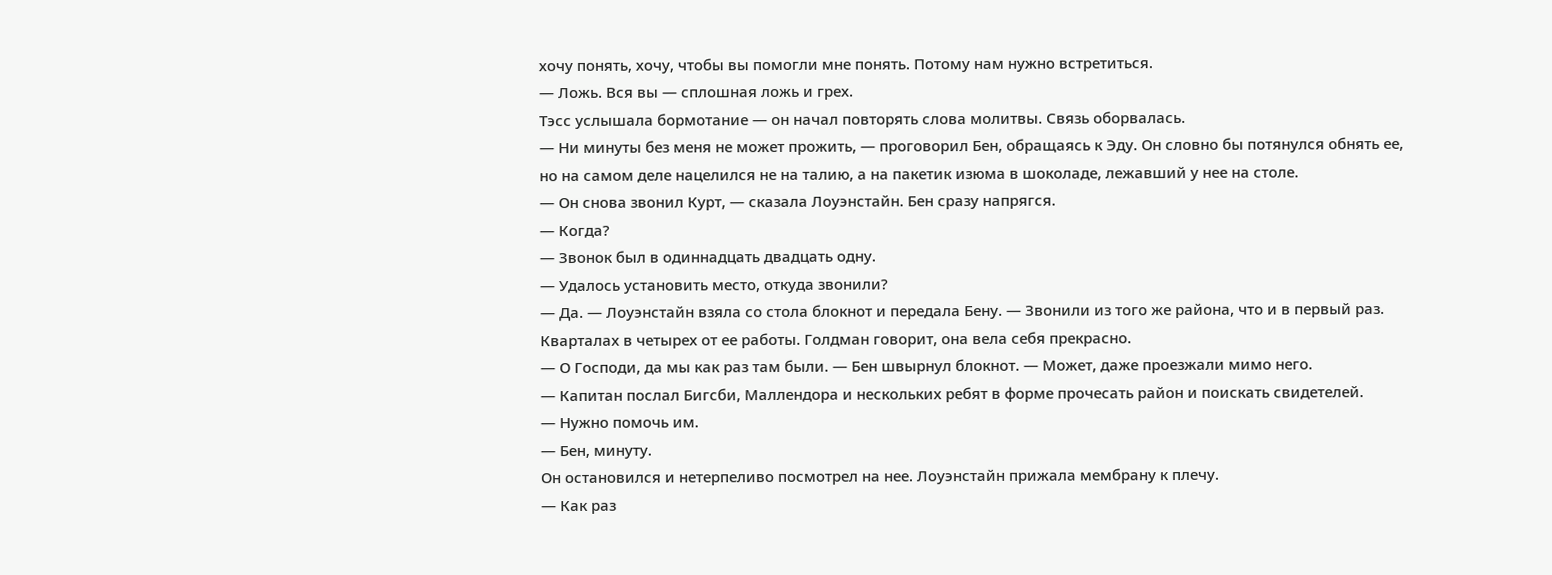хочу понять, хочу, чтобы вы помогли мне понять. Потому нам нужно встретиться.
— Ложь. Вся вы — сплошная ложь и грех.
Тэсс услышала бормотание — он начал повторять слова молитвы. Связь оборвалась.
— Ни минуты без меня не может прожить, — проговорил Бен, обращаясь к Эду. Он словно бы потянулся обнять ее, но на самом деле нацелился не на талию, а на пакетик изюма в шоколаде, лежавший у нее на столе.
— Он снова звонил Курт, — сказала Лоуэнстайн. Бен сразу напрягся.
— Когда?
— Звонок был в одиннадцать двадцать одну.
— Удалось установить место, откуда звонили?
— Да. — Лоуэнстайн взяла со стола блокнот и передала Бену. — Звонили из того же района, что и в первый раз. Кварталах в четырех от ее работы. Голдман говорит, она вела себя прекрасно.
— О Господи, да мы как раз там были. — Бен швырнул блокнот. — Может, даже проезжали мимо него.
— Капитан послал Бигсби, Маллендора и нескольких ребят в форме прочесать район и поискать свидетелей.
— Нужно помочь им.
— Бен, минуту.
Он остановился и нетерпеливо посмотрел на нее. Лоуэнстайн прижала мембрану к плечу.
— Как раз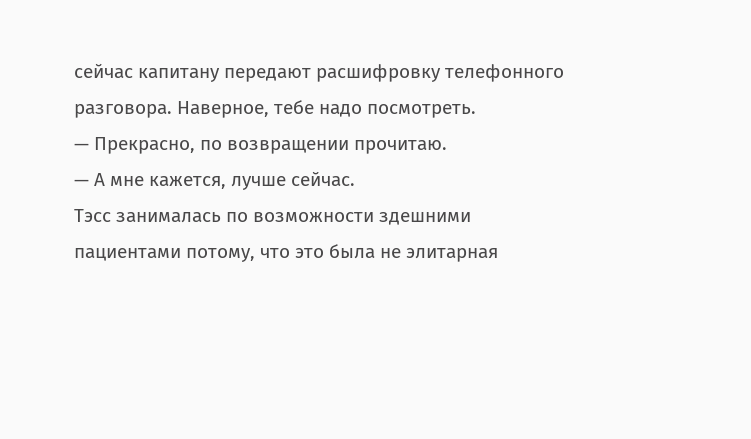сейчас капитану передают расшифровку телефонного разговора. Наверное, тебе надо посмотреть.
— Прекрасно, по возвращении прочитаю.
— А мне кажется, лучше сейчас.
Тэсс занималась по возможности здешними пациентами потому, что это была не элитарная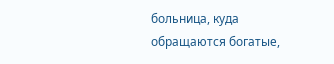больница, куда обращаются богатые,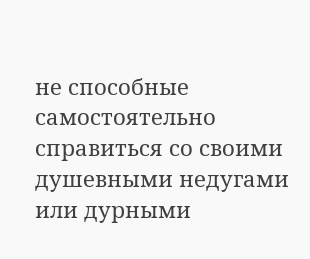не способные самостоятельно справиться со своими душевными недугами или дурными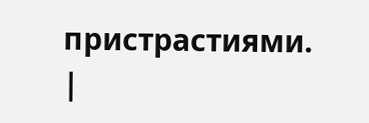пристрастиями. |